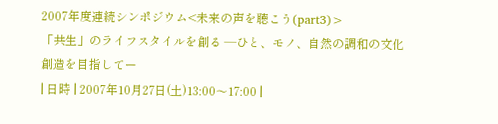2007年度連続シンポジウム<未来の声を聴こう(part3)>
「共生」のライフスタイルを創る —ひと、モノ、自然の調和の文化創造を目指してー
| 日時 | 2007年10月27日(土)13:00〜17:00 |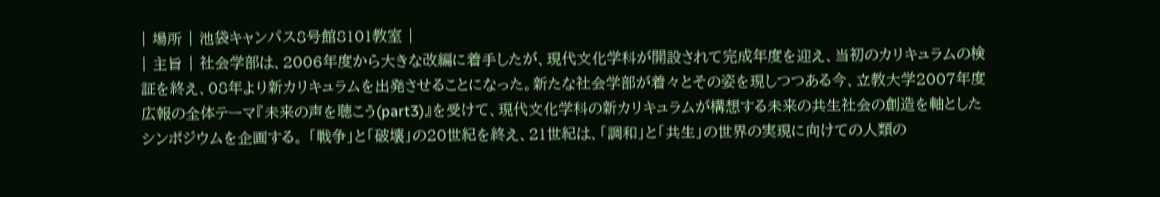| 場所 | 池袋キャンパス8号館8101教室 |
| 主旨 | 社会学部は、2006年度から大きな改編に着手したが、現代文化学科が開設されて完成年度を迎え、当初のカリキュラムの検証を終え、08年より新カリキュラムを出発させることになった。新たな社会学部が着々とその姿を現しつつある今、立教大学2007年度広報の全体テーマ『未来の声を聴こう(part3)』を受けて、現代文化学科の新カリキュラムが構想する未来の共生社会の創造を軸としたシンポジウムを企画する。 「戦争」と「破壊」の20世紀を終え、21世紀は、「調和」と「共生」の世界の実現に向けての人類の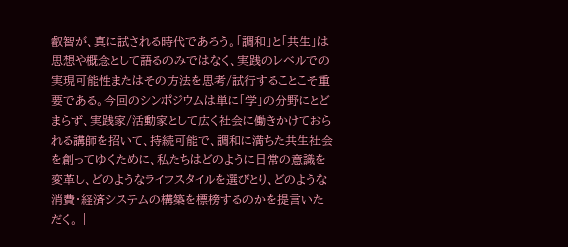叡智が、真に試される時代であろう。「調和」と「共生」は思想や概念として語るのみではなく、実践のレベルでの実現可能性またはその方法を思考/試行することこそ重要である。今回のシンポジウムは単に「学」の分野にとどまらず、実践家/活動家として広く社会に働きかけておられる講師を招いて、持続可能で、調和に満ちた共生社会を創ってゆくために、私たちはどのように日常の意識を変革し、どのようなライフスタイルを選びとり、どのような消費・経済システムの構築を標榜するのかを提言いただく。 |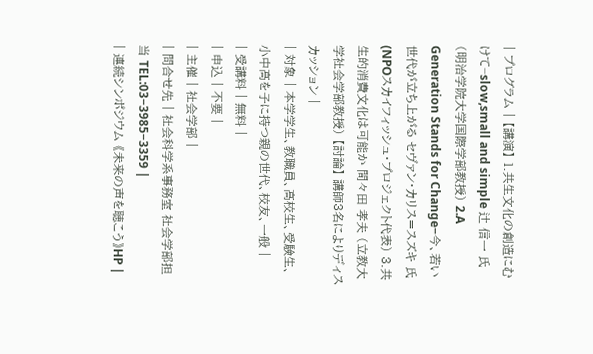| プログラム | 【講演】 1.共生文化の創造にむけて−slow,small and simple 辻 信一 氏 (明治学院大学国際学部教授) 2.A Generation Stands for Change−今、若い世代が立ち上がる セヴァン・カリス=スズキ 氏 (NPOスカイフィッシュ・プロジェクト代表) 3.共生的消費文化は可能か 間々田 孝夫 (立教大学社会学部教授) 【討論】 講師3名によりディスカッション |
| 対象 | 本学学生、教職員、高校生、受験生、小中高を子に持つ親の世代、校友、一般 |
| 受講料 | 無料 |
| 申込 | 不要 |
| 主催 | 社会学部 |
| 問合せ先 | 社会科学系事務室 社会学部担当 TEL:03−3985−3359 |
| 連続シンポジウム 《未来の声を聴こう》HP |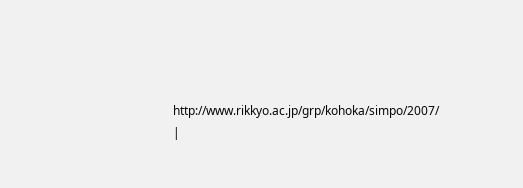http://www.rikkyo.ac.jp/grp/kohoka/simpo/2007/ |